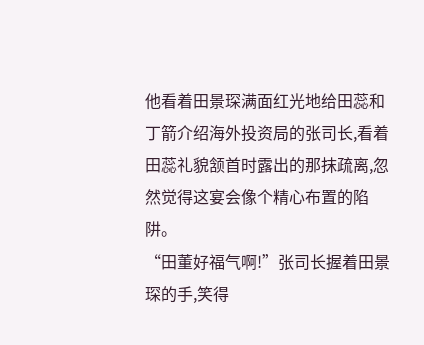他看着田景琛满面红光地给田蕊和丁箭介绍海外投资局的张司长,看着田蕊礼貌颔首时露出的那抹疏离,忽然觉得这宴会像个精心布置的陷阱。
“田董好福气啊!”张司长握着田景琛的手,笑得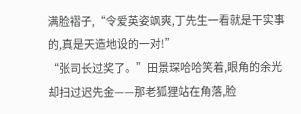满脸褶子,“令爱英姿飒爽,丁先生一看就是干实事的,真是天造地设的一对!”
“张司长过奖了。”田景琛哈哈笑着,眼角的余光却扫过迟先金——那老狐狸站在角落,脸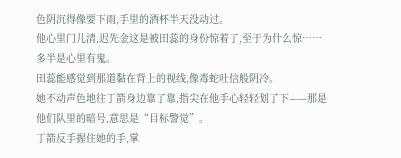色阴沉得像要下雨,手里的酒杯半天没动过。
他心里门儿清,迟先金这是被田蕊的身份惊着了,至于为什么惊……多半是心里有鬼。
田蕊能感觉到那道黏在背上的视线,像毒蛇吐信般阴冷。
她不动声色地往丁箭身边靠了靠,指尖在他手心轻轻划了下——那是他们队里的暗号,意思是“目标警觉”。
丁箭反手握住她的手,掌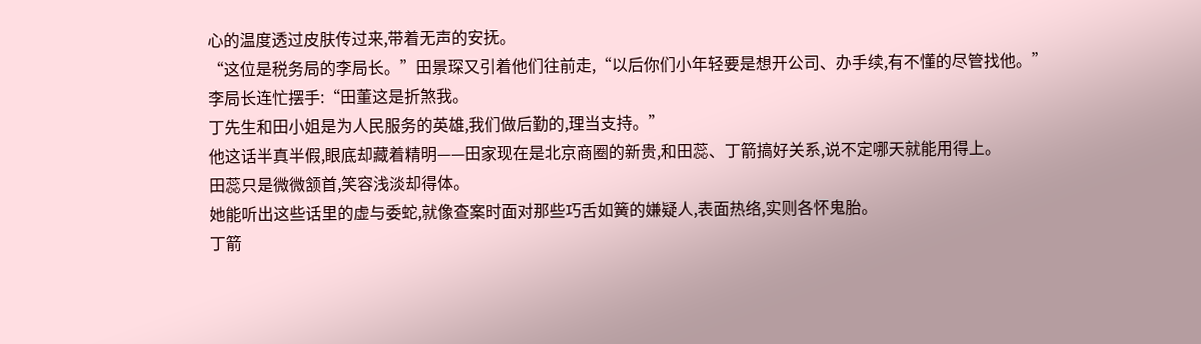心的温度透过皮肤传过来,带着无声的安抚。
“这位是税务局的李局长。”田景琛又引着他们往前走,“以后你们小年轻要是想开公司、办手续,有不懂的尽管找他。”
李局长连忙摆手:“田董这是折煞我。
丁先生和田小姐是为人民服务的英雄,我们做后勤的,理当支持。”
他这话半真半假,眼底却藏着精明——田家现在是北京商圈的新贵,和田蕊、丁箭搞好关系,说不定哪天就能用得上。
田蕊只是微微颔首,笑容浅淡却得体。
她能听出这些话里的虚与委蛇,就像查案时面对那些巧舌如簧的嫌疑人,表面热络,实则各怀鬼胎。
丁箭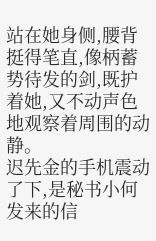站在她身侧,腰背挺得笔直,像柄蓄势待发的剑,既护着她,又不动声色地观察着周围的动静。
迟先金的手机震动了下,是秘书小何发来的信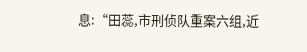息:“田蕊,市刑侦队重案六组,近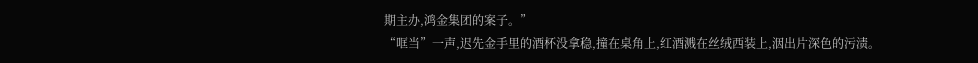期主办,鸿金集团的案子。”
“哐当”一声,迟先金手里的酒杯没拿稳,撞在桌角上,红酒溅在丝绒西装上,洇出片深色的污渍。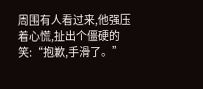周围有人看过来,他强压着心慌,扯出个僵硬的笑:“抱歉,手滑了。”